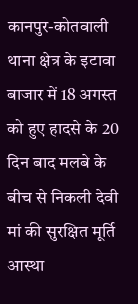कानपुर-कोतवाली थाना क्षेत्र के इटावा बाजार में 18 अगस्त को हुए हादसे के 20 दिन बाद मलबे के बीच से निकली देवी मां की सुरक्षित मूर्ति आस्था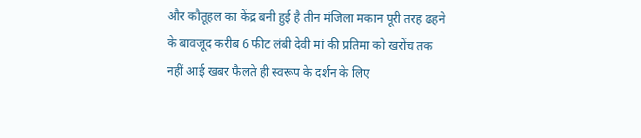और कौतूहल का केंद्र बनी हुई है तीन मंजिला मकान पूरी तरह ढहने के बावजूद करीब 6 फीट लंबी देवी मां की प्रतिमा को खरोंच तक नहीं आई खबर फैलते ही स्वरूप के दर्शन के लिए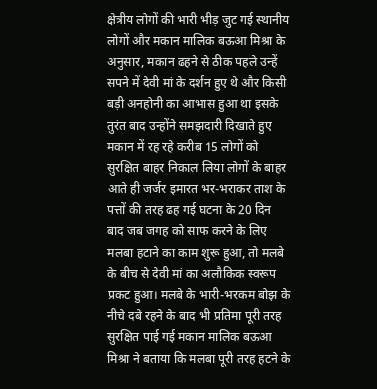क्षेत्रीय लोगों की भारी भीड़ जुट गई स्थानीय लोगों और मकान मालिक बऊआ मिश्रा के अनुसार, मकान ढहने से ठीक पहले उन्हें सपने में देवी मां के दर्शन हुए थे और किसी बड़ी अनहोनी का आभास हुआ था इसके तुरंत बाद उन्होंने समझदारी दिखाते हुए मकान में रह रहे करीब 15 लोगों को सुरक्षित बाहर निकाल लिया लोगों के बाहर आते ही जर्जर इमारत भर-भराकर ताश के पत्तों की तरह ढह गई घटना के 20 दिन बाद जब जगह को साफ करने के लिए मलबा हटाने का काम शुरू हुआ, तो मलबे के बीच से देवी मां का अलौकिक स्वरूप प्रकट हुआ। मलबे के भारी-भरकम बोझ के नीचे दबे रहने के बाद भी प्रतिमा पूरी तरह सुरक्षित पाई गई मकान मालिक बऊआ मिश्रा ने बताया कि मलबा पूरी तरह हटने के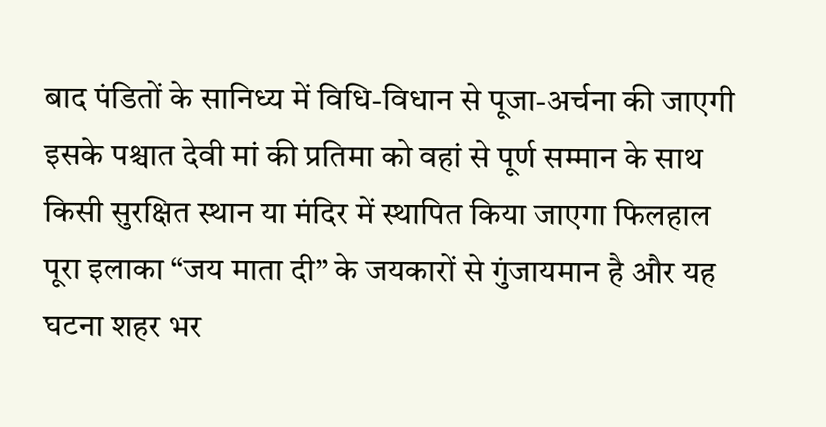बाद पंडितों के सानिध्य में विधि-विधान से पूजा-अर्चना की जाएगी इसके पश्चात देवी मां की प्रतिमा को वहां से पूर्ण सम्मान के साथ किसी सुरक्षित स्थान या मंदिर में स्थापित किया जाएगा फिलहाल पूरा इलाका “जय माता दी” के जयकारों से गुंजायमान है और यह घटना शहर भर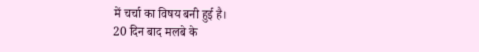में चर्चा का विषय बनी हुई है।
20 दिन बाद मलबे के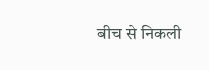बीच से निकली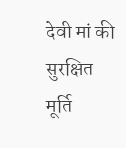देवी मां की सुरक्षित मूर्ति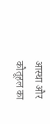आस्था और कौतूहल का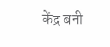केंद्र बनी